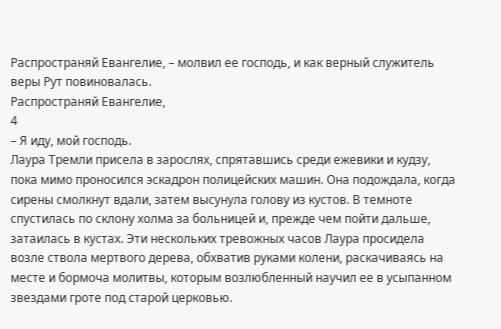Распространяй Евангелие, – молвил ее господь, и как верный служитель веры Рут повиновалась.
Распространяй Евангелие,
4
– Я иду, мой господь.
Лаура Тремли присела в зарослях, спрятавшись среди ежевики и кудзу, пока мимо проносился эскадрон полицейских машин. Она подождала, когда сирены смолкнут вдали, затем высунула голову из кустов. В темноте спустилась по склону холма за больницей и, прежде чем пойти дальше, затаилась в кустах. Эти нескольких тревожных часов Лаура просидела возле ствола мертвого дерева, обхватив руками колени, раскачиваясь на месте и бормоча молитвы, которым возлюбленный научил ее в усыпанном звездами гроте под старой церковью.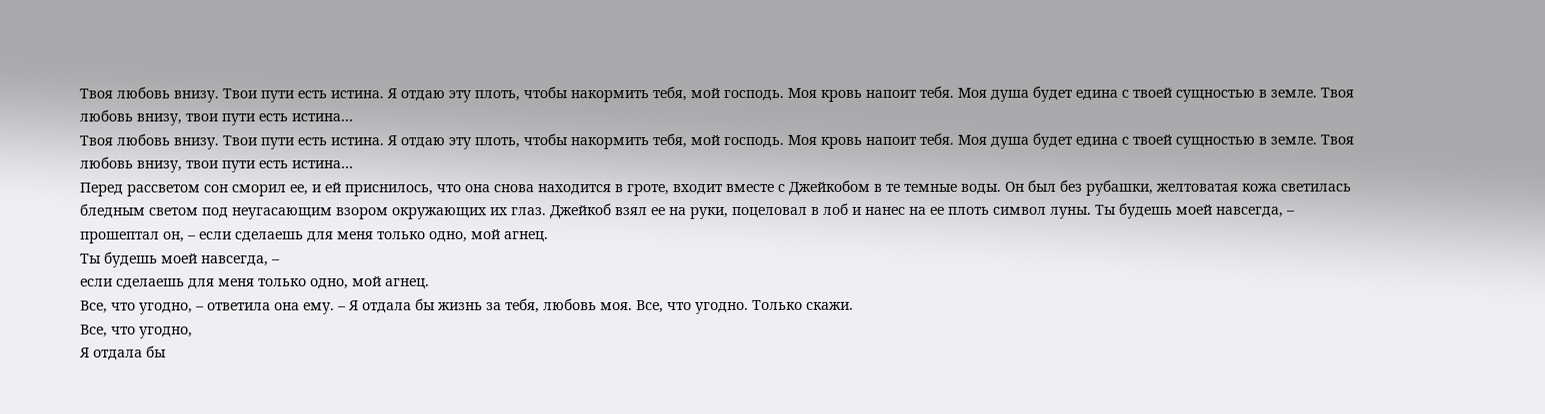Твоя любовь внизу. Твои пути есть истина. Я отдаю эту плоть, чтобы накормить тебя, мой господь. Моя кровь напоит тебя. Моя душа будет едина с твоей сущностью в земле. Твоя любовь внизу, твои пути есть истина…
Твоя любовь внизу. Твои пути есть истина. Я отдаю эту плоть, чтобы накормить тебя, мой господь. Моя кровь напоит тебя. Моя душа будет едина с твоей сущностью в земле. Твоя любовь внизу, твои пути есть истина…
Перед рассветом сон сморил ее, и ей приснилось, что она снова находится в гроте, входит вместе с Джейкобом в те темные воды. Он был без рубашки, желтоватая кожа светилась бледным светом под неугасающим взором окружающих их глаз. Джейкоб взял ее на руки, поцеловал в лоб и нанес на ее плоть символ луны. Ты будешь моей навсегда, – прошептал он, – если сделаешь для меня только одно, мой агнец.
Ты будешь моей навсегда, –
если сделаешь для меня только одно, мой агнец.
Все, что угодно, – ответила она ему. – Я отдала бы жизнь за тебя, любовь моя. Все, что угодно. Только скажи.
Все, что угодно,
Я отдала бы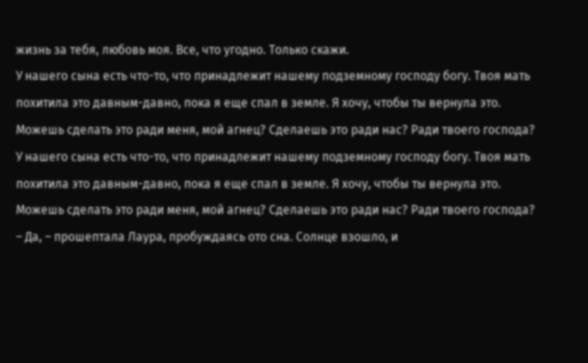жизнь за тебя, любовь моя. Все, что угодно. Только скажи.
У нашего сына есть что-то, что принадлежит нашему подземному господу богу. Твоя мать похитила это давным-давно, пока я еще спал в земле. Я хочу, чтобы ты вернула это. Можешь сделать это ради меня, мой агнец? Сделаешь это ради нас? Ради твоего господа?
У нашего сына есть что-то, что принадлежит нашему подземному господу богу. Твоя мать похитила это давным-давно, пока я еще спал в земле. Я хочу, чтобы ты вернула это. Можешь сделать это ради меня, мой агнец? Сделаешь это ради нас? Ради твоего господа?
– Да, – прошептала Лаура, пробуждаясь ото сна. Солнце взошло, и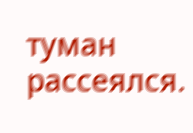туман рассеялся.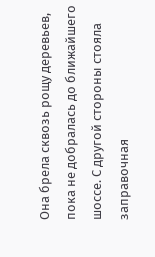Она брела сквозь рощу деревьев, пока не добралась до ближайшего шоссе. С другой стороны стояла заправочная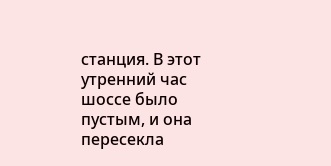станция. В этот утренний час шоссе было пустым, и она пересекла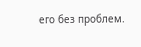его без проблем.